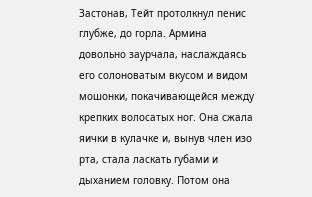Застонав, Тейт протолкнул пенис глубже, до горла. Армина довольно заурчала, наслаждаясь его солоноватым вкусом и видом мошонки, покачивающейся между крепких волосатых ног. Она сжала яички в кулачке и, вынув член изо рта, стала ласкать губами и дыханием головку. Потом она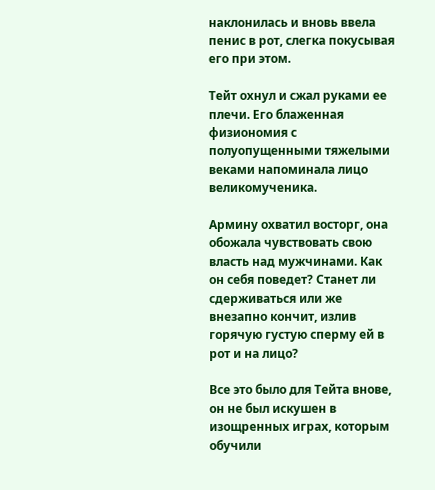наклонилась и вновь ввела пенис в рот, слегка покусывая его при этом.

Тейт охнул и сжал руками ее плечи. Его блаженная физиономия с полуопущенными тяжелыми веками напоминала лицо великомученика.

Армину охватил восторг, она обожала чувствовать свою власть над мужчинами. Как он себя поведет? Станет ли сдерживаться или же внезапно кончит, излив горячую густую сперму ей в рот и на лицо?

Все это было для Тейта внове, он не был искушен в изощренных играх, которым обучили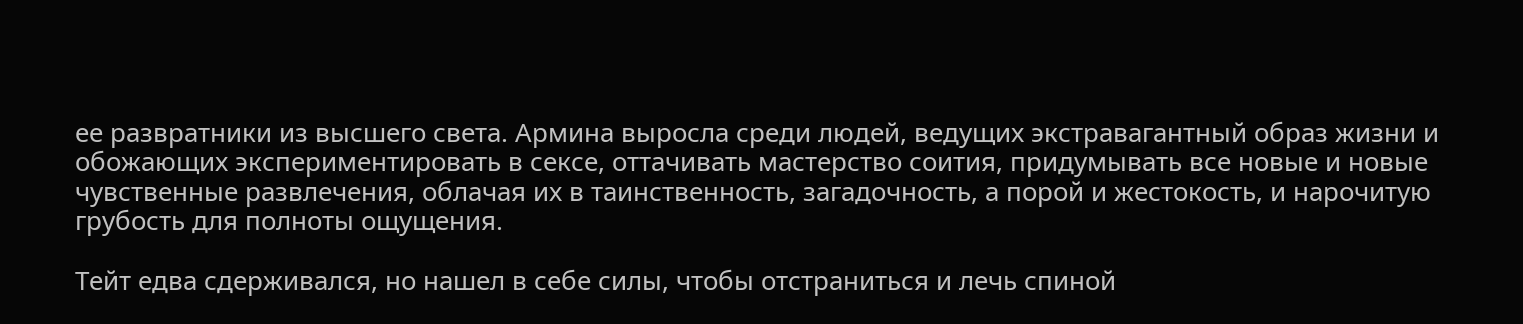ее развратники из высшего света. Армина выросла среди людей, ведущих экстравагантный образ жизни и обожающих экспериментировать в сексе, оттачивать мастерство соития, придумывать все новые и новые чувственные развлечения, облачая их в таинственность, загадочность, а порой и жестокость, и нарочитую грубость для полноты ощущения.

Тейт едва сдерживался, но нашел в себе силы, чтобы отстраниться и лечь спиной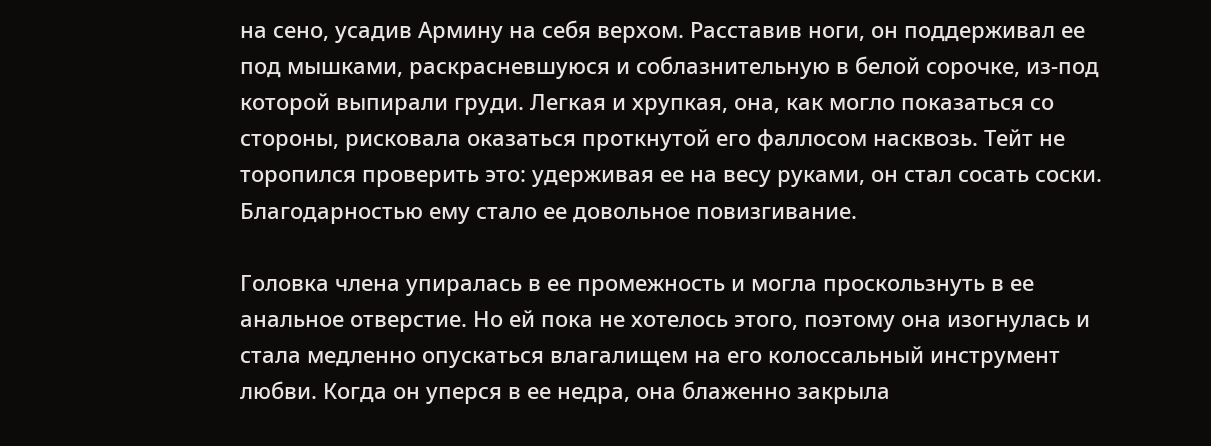на сено, усадив Армину на себя верхом. Расставив ноги, он поддерживал ее под мышками, раскрасневшуюся и соблазнительную в белой сорочке, из-под которой выпирали груди. Легкая и хрупкая, она, как могло показаться со стороны, рисковала оказаться проткнутой его фаллосом насквозь. Тейт не торопился проверить это: удерживая ее на весу руками, он стал сосать соски. Благодарностью ему стало ее довольное повизгивание.

Головка члена упиралась в ее промежность и могла проскользнуть в ее анальное отверстие. Но ей пока не хотелось этого, поэтому она изогнулась и стала медленно опускаться влагалищем на его колоссальный инструмент любви. Когда он уперся в ее недра, она блаженно закрыла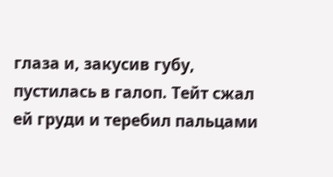глаза и, закусив губу, пустилась в галоп. Тейт сжал ей груди и теребил пальцами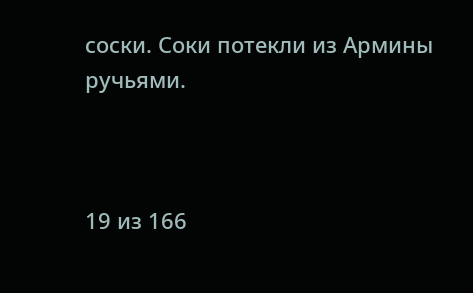соски. Соки потекли из Армины ручьями.



19 из 166